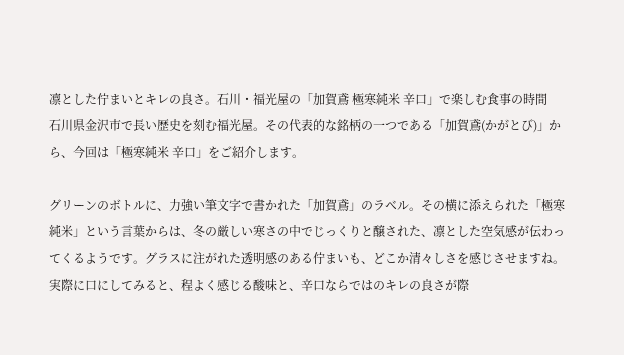凛とした佇まいとキレの良さ。石川・福光屋の「加賀鳶 極寒純米 辛口」で楽しむ食事の時間
石川県金沢市で長い歴史を刻む福光屋。その代表的な銘柄の一つである「加賀鳶(かがとび)」から、今回は「極寒純米 辛口」をご紹介します。

グリーンのボトルに、力強い筆文字で書かれた「加賀鳶」のラベル。その横に添えられた「極寒純米」という言葉からは、冬の厳しい寒さの中でじっくりと醸された、凛とした空気感が伝わってくるようです。グラスに注がれた透明感のある佇まいも、どこか清々しさを感じさせますね。
実際に口にしてみると、程よく感じる酸味と、辛口ならではのキレの良さが際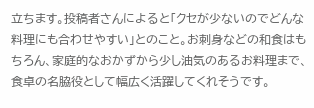立ちます。投稿者さんによると「クセが少ないのでどんな料理にも合わせやすい」とのこと。お刺身などの和食はもちろん、家庭的なおかずから少し油気のあるお料理まで、食卓の名脇役として幅広く活躍してくれそうです。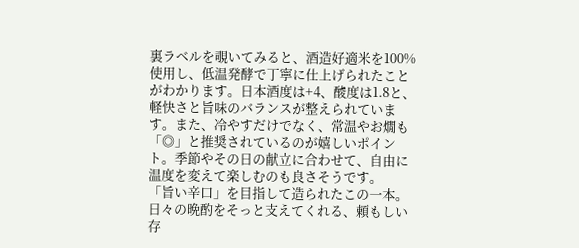裏ラベルを覗いてみると、酒造好適米を100%使用し、低温発酵で丁寧に仕上げられたことがわかります。日本酒度は+4、酸度は1.8と、軽快さと旨味のバランスが整えられています。また、冷やすだけでなく、常温やお燗も「◎」と推奨されているのが嬉しいポイント。季節やその日の献立に合わせて、自由に温度を変えて楽しむのも良さそうです。
「旨い辛口」を目指して造られたこの一本。日々の晩酌をそっと支えてくれる、頼もしい存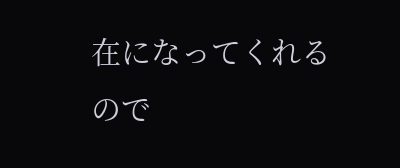在になってくれるので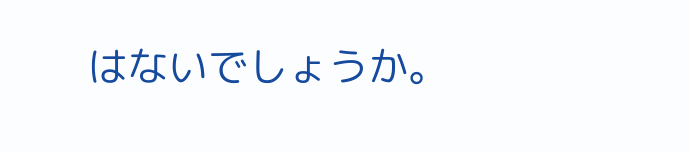はないでしょうか。